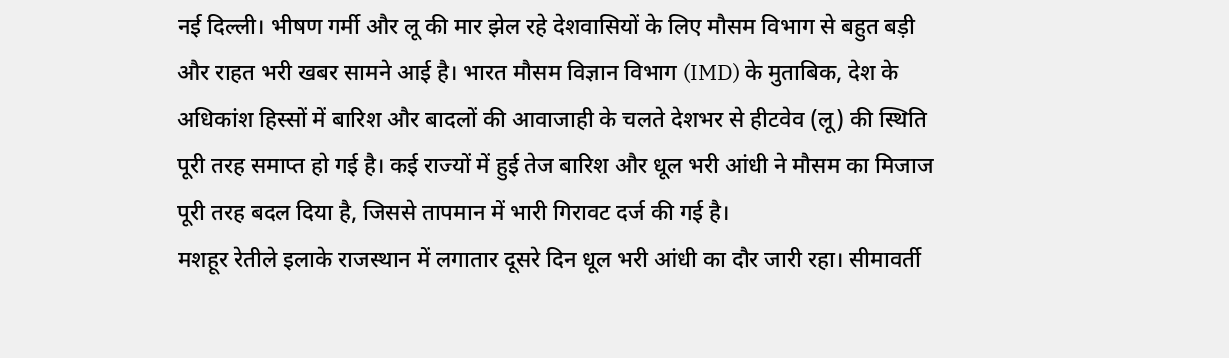नई दिल्ली। भीषण गर्मी और लू की मार झेल रहे देशवासियों के लिए मौसम विभाग से बहुत बड़ी और राहत भरी खबर सामने आई है। भारत मौसम विज्ञान विभाग (IMD) के मुताबिक, देश के अधिकांश हिस्सों में बारिश और बादलों की आवाजाही के चलते देशभर से हीटवेव (लू) की स्थिति पूरी तरह समाप्त हो गई है। कई राज्यों में हुई तेज बारिश और धूल भरी आंधी ने मौसम का मिजाज पूरी तरह बदल दिया है, जिससे तापमान में भारी गिरावट दर्ज की गई है।
मशहूर रेतीले इलाके राजस्थान में लगातार दूसरे दिन धूल भरी आंधी का दौर जारी रहा। सीमावर्ती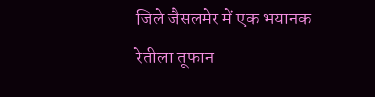जिले जैसलमेर में एक भयानक रेतीला तूफान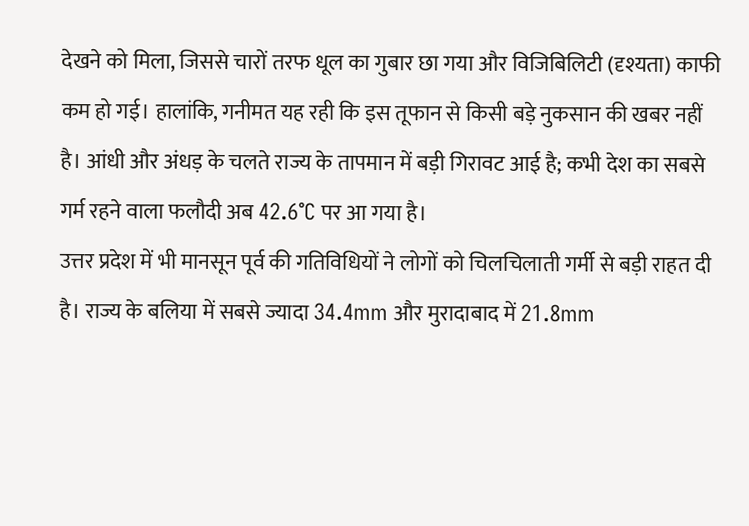देखने को मिला, जिससे चारों तरफ धूल का गुबार छा गया और विजिबिलिटी (दृश्यता) काफी कम हो गई। हालांकि, गनीमत यह रही कि इस तूफान से किसी बड़े नुकसान की खबर नहीं है। आंधी और अंधड़ के चलते राज्य के तापमान में बड़ी गिरावट आई है; कभी देश का सबसे गर्म रहने वाला फलौदी अब 42.6°C पर आ गया है।
उत्तर प्रदेश में भी मानसून पूर्व की गतिविधियों ने लोगों को चिलचिलाती गर्मी से बड़ी राहत दी है। राज्य के बलिया में सबसे ज्यादा 34.4mm और मुरादाबाद में 21.8mm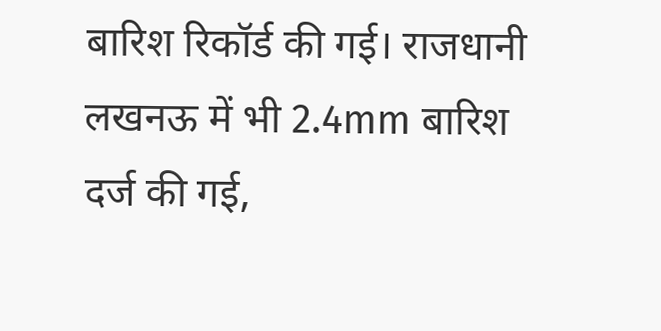बारिश रिकॉर्ड की गई। राजधानी लखनऊ में भी 2.4mm बारिश दर्ज की गई,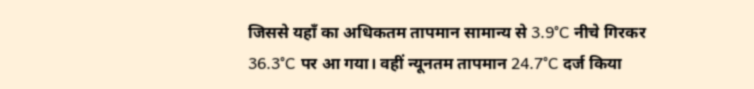जिससे यहाँ का अधिकतम तापमान सामान्य से 3.9°C नीचे गिरकर 36.3°C पर आ गया। वहीं न्यूनतम तापमान 24.7°C दर्ज किया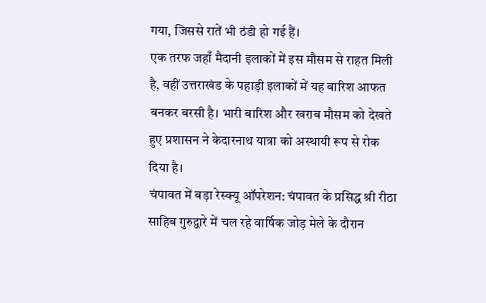गया, जिससे रातें भी ठंडी हो गई हैं।
एक तरफ जहाँ मैदानी इलाकों में इस मौसम से राहत मिली है, वहीं उत्तराखंड के पहाड़ी इलाकों में यह बारिश आफत बनकर बरसी है। भारी बारिश और खराब मौसम को देखते हुए प्रशासन ने केदारनाथ यात्रा को अस्थायी रूप से रोक दिया है।
चंपावत में बड़ा रेस्क्यू ऑपरेशन: चंपावत के प्रसिद्ध श्री रीठा साहिब गुरुद्वारे में चल रहे वार्षिक जोड़ मेले के दौरान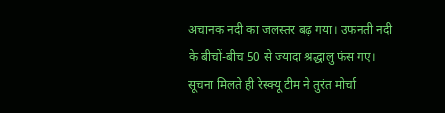अचानक नदी का जलस्तर बढ़ गया। उफनती नदी के बीचों-बीच 50 से ज्यादा श्रद्धालु फंस गए। सूचना मिलते ही रेस्क्यू टीम ने तुरंत मोर्चा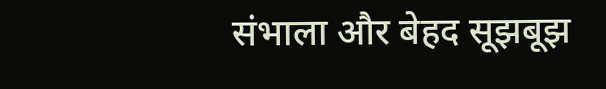संभाला और बेहद सूझबूझ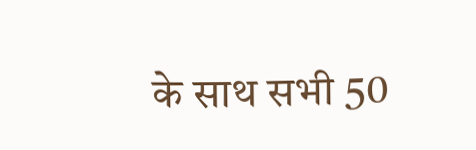के साथ सभी 50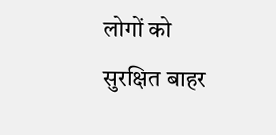लोगों को सुरक्षित बाहर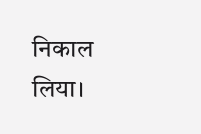निकाल लिया।